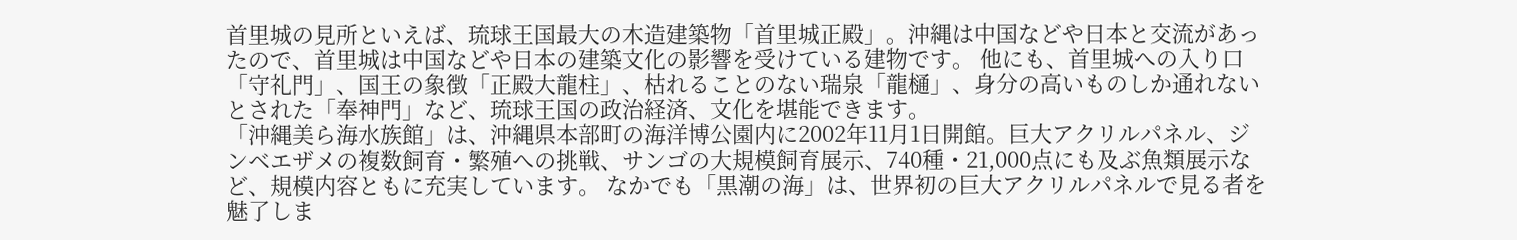首里城の見所といえば、琉球王国最大の木造建築物「首里城正殿」。沖縄は中国などや日本と交流があったので、首里城は中国などや日本の建築文化の影響を受けている建物です。 他にも、首里城への入り口「守礼門」、国王の象徴「正殿大龍柱」、枯れることのない瑞泉「龍樋」、身分の高いものしか通れないとされた「奉神門」など、琉球王国の政治経済、文化を堪能できます。
「沖縄美ら海水族館」は、沖縄県本部町の海洋博公園内に2002年11月1日開館。巨大アクリルパネル、ジンベエザメの複数飼育・繁殖への挑戦、サンゴの大規模飼育展示、740種・21,000点にも及ぶ魚類展示など、規模内容ともに充実しています。 なかでも「黒潮の海」は、世界初の巨大アクリルパネルで見る者を魅了しま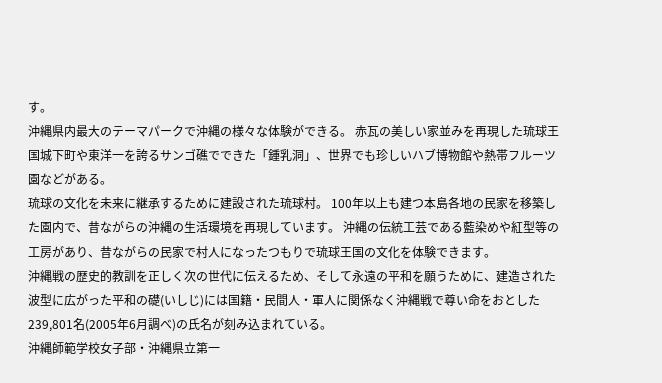す。
沖縄県内最大のテーマパークで沖縄の様々な体験ができる。 赤瓦の美しい家並みを再現した琉球王国城下町や東洋一を誇るサンゴ礁でできた「鍾乳洞」、世界でも珍しいハブ博物館や熱帯フルーツ園などがある。
琉球の文化を未来に継承するために建設された琉球村。 100年以上も建つ本島各地の民家を移築した園内で、昔ながらの沖縄の生活環境を再現しています。 沖縄の伝統工芸である藍染めや紅型等の工房があり、昔ながらの民家で村人になったつもりで琉球王国の文化を体験できます。
沖縄戦の歴史的教訓を正しく次の世代に伝えるため、そして永遠の平和を願うために、建造された波型に広がった平和の礎(いしじ)には国籍・民間人・軍人に関係なく沖縄戦で尊い命をおとした239,801名(2005年6月調べ)の氏名が刻み込まれている。
沖縄師範学校女子部・沖縄県立第一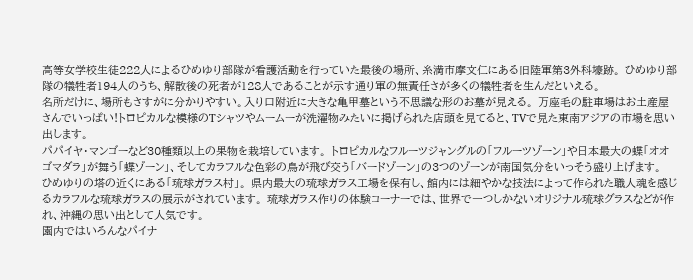高等女学校生徒222人によるひめゆり部隊が看護活動を行っていた最後の場所、糸満市摩文仁にある旧陸軍第3外科壕跡。 ひめゆり部隊の犠牲者194人のうち、解散後の死者が128人であることが示す通り軍の無責任さが多くの犠牲者を生んだといえる。
名所だけに、場所もさすがに分かりやすい。入り口附近に大きな亀甲墓という不思議な形のお墓が見える。 万座毛の駐車場はお土産屋さんでいっぱい!トロピカルな模様のTシャツやムームーが洗濯物みたいに掲げられた店頭を見てると、TVで見た東南アジアの市場を思い出します。
パパイヤ・マンゴーなど30種類以上の果物を栽培しています。 トロピカルなフルーツジャングルの「フルーツゾーン」や日本最大の蝶「オオゴマダラ」が舞う「蝶ゾーン」、そしてカラフルな色彩の鳥が飛び交う「バードゾーン」の3つのゾーンが南国気分をいっそう盛り上げます。
ひめゆりの塔の近くにある「琉球ガラス村」。 県内最大の琉球ガラス工場を保有し、館内には細やかな技法によって作られた職人魂を感じるカラフルな琉球ガラスの展示がされています。 琉球ガラス作りの体験コーナーでは、世界で一つしかないオリジナル琉球グラスなどが作れ、沖縄の思い出として人気です。
園内ではいろんなパイナ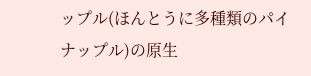ップル(ほんとうに多種類のパイナップル)の原生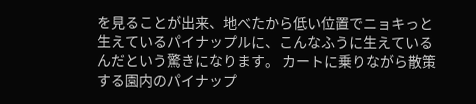を見ることが出来、地べたから低い位置でニョキっと生えているパイナップルに、こんなふうに生えているんだという驚きになります。 カートに乗りながら散策する園内のパイナップ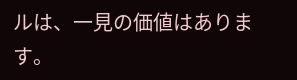ルは、一見の価値はあります。